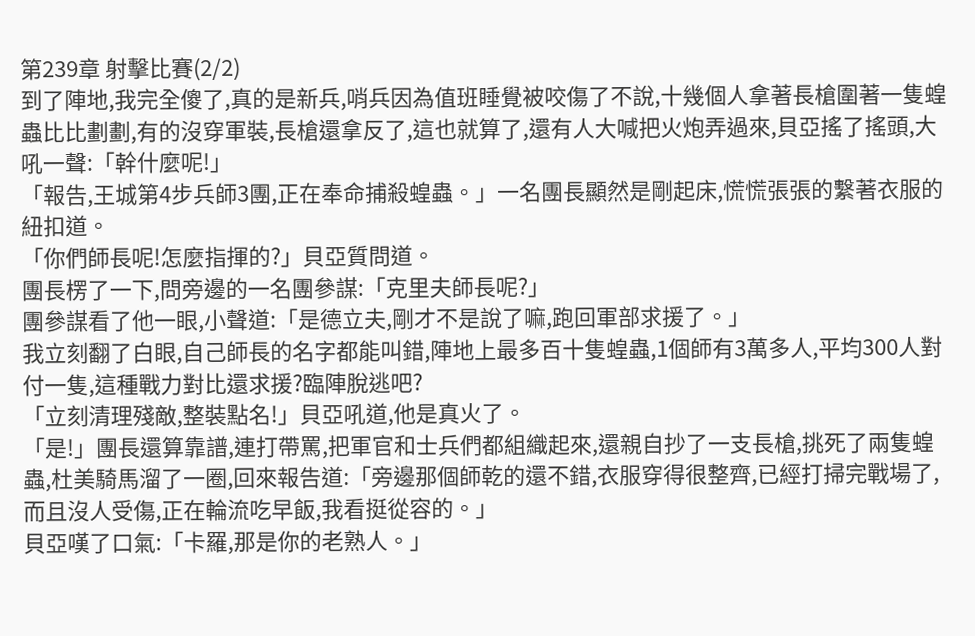第239章 射擊比賽(2/2)
到了陣地,我完全傻了,真的是新兵,哨兵因為值班睡覺被咬傷了不說,十幾個人拿著長槍圍著一隻蝗蟲比比劃劃,有的沒穿軍裝,長槍還拿反了,這也就算了,還有人大喊把火炮弄過來,貝亞搖了搖頭,大吼一聲:「幹什麼呢!」
「報告,王城第4步兵師3團,正在奉命捕殺蝗蟲。」一名團長顯然是剛起床,慌慌張張的繫著衣服的紐扣道。
「你們師長呢!怎麼指揮的?」貝亞質問道。
團長楞了一下,問旁邊的一名團參謀:「克里夫師長呢?」
團參謀看了他一眼,小聲道:「是德立夫,剛才不是說了嘛,跑回軍部求援了。」
我立刻翻了白眼,自己師長的名字都能叫錯,陣地上最多百十隻蝗蟲,1個師有3萬多人,平均300人對付一隻,這種戰力對比還求援?臨陣脫逃吧?
「立刻清理殘敵,整裝點名!」貝亞吼道,他是真火了。
「是!」團長還算靠譜,連打帶罵,把軍官和士兵們都組織起來,還親自抄了一支長槍,挑死了兩隻蝗蟲,杜美騎馬溜了一圈,回來報告道:「旁邊那個師乾的還不錯,衣服穿得很整齊,已經打掃完戰場了,而且沒人受傷,正在輪流吃早飯,我看挺從容的。」
貝亞嘆了口氣:「卡羅,那是你的老熟人。」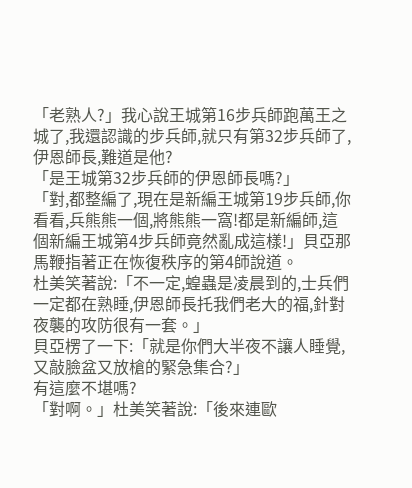「老熟人?」我心說王城第16步兵師跑萬王之城了,我還認識的步兵師,就只有第32步兵師了,伊恩師長,難道是他?
「是王城第32步兵師的伊恩師長嗎?」
「對,都整編了,現在是新編王城第19步兵師,你看看,兵熊熊一個,將熊熊一窩!都是新編師,這個新編王城第4步兵師竟然亂成這樣!」貝亞那馬鞭指著正在恢復秩序的第4師說道。
杜美笑著說:「不一定,蝗蟲是凌晨到的,士兵們一定都在熟睡,伊恩師長托我們老大的福,針對夜襲的攻防很有一套。」
貝亞楞了一下:「就是你們大半夜不讓人睡覺,又敲臉盆又放槍的緊急集合?」
有這麼不堪嗎?
「對啊。」杜美笑著說:「後來連歐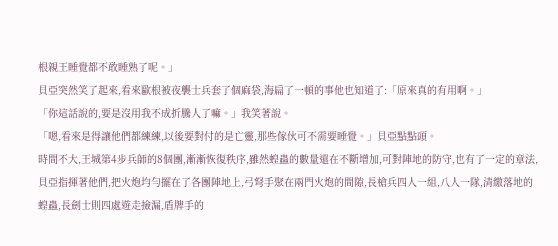根親王睡覺都不敢睡熟了呢。」
貝亞突然笑了起來,看來歐根被夜襲士兵套了個麻袋,海扁了一頓的事他也知道了:「原來真的有用啊。」
「你這話說的,要是沒用我不成折騰人了嘛。」我笑著說。
「嗯,看來是得讓他們都練練,以後要對付的是亡靈,那些傢伙可不需要睡覺。」貝亞點點頭。
時間不大,王城第4步兵師的8個團,漸漸恢復秩序,雖然蝗蟲的數量還在不斷增加,可對陣地的防守,也有了一定的章法,貝亞指揮著他們,把火炮均勻擺在了各團陣地上,弓弩手聚在兩門火炮的間隙,長槍兵四人一組,八人一隊,清繳落地的蝗蟲,長劍士則四處遊走撿漏,盾牌手的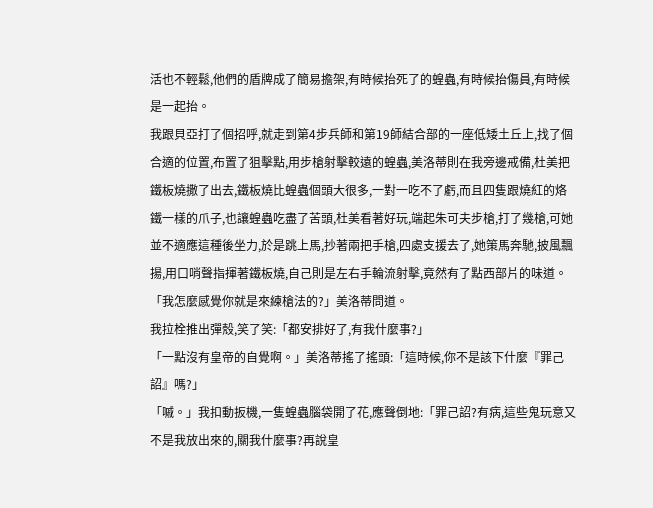活也不輕鬆,他們的盾牌成了簡易擔架,有時候抬死了的蝗蟲,有時候抬傷員,有時候是一起抬。
我跟貝亞打了個招呼,就走到第4步兵師和第19師結合部的一座低矮土丘上,找了個合適的位置,布置了狙擊點,用步槍射擊較遠的蝗蟲,美洛蒂則在我旁邊戒備,杜美把鐵板燒撒了出去,鐵板燒比蝗蟲個頭大很多,一對一吃不了虧,而且四隻跟燒紅的烙鐵一樣的爪子,也讓蝗蟲吃盡了苦頭,杜美看著好玩,端起朱可夫步槍,打了幾槍,可她並不適應這種後坐力,於是跳上馬,抄著兩把手槍,四處支援去了,她策馬奔馳,披風飄揚,用口哨聲指揮著鐵板燒,自己則是左右手輪流射擊,竟然有了點西部片的味道。
「我怎麼感覺你就是來練槍法的?」美洛蒂問道。
我拉栓推出彈殼,笑了笑:「都安排好了,有我什麼事?」
「一點沒有皇帝的自覺啊。」美洛蒂搖了搖頭:「這時候,你不是該下什麼『罪己詔』嗎?」
「嘁。」我扣動扳機,一隻蝗蟲腦袋開了花,應聲倒地:「罪己詔?有病,這些鬼玩意又不是我放出來的,關我什麼事?再說皇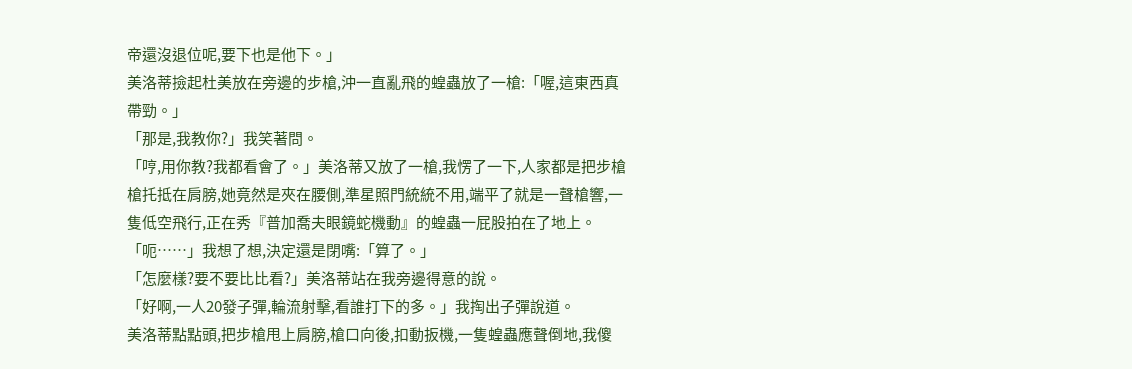帝還沒退位呢,要下也是他下。」
美洛蒂撿起杜美放在旁邊的步槍,沖一直亂飛的蝗蟲放了一槍:「喔,這東西真帶勁。」
「那是,我教你?」我笑著問。
「哼,用你教?我都看會了。」美洛蒂又放了一槍,我愣了一下,人家都是把步槍槍托抵在肩膀,她竟然是夾在腰側,準星照門統統不用,端平了就是一聲槍響,一隻低空飛行,正在秀『普加喬夫眼鏡蛇機動』的蝗蟲一屁股拍在了地上。
「呃……」我想了想,決定還是閉嘴:「算了。」
「怎麼樣?要不要比比看?」美洛蒂站在我旁邊得意的說。
「好啊,一人20發子彈,輪流射擊,看誰打下的多。」我掏出子彈說道。
美洛蒂點點頭,把步槍甩上肩膀,槍口向後,扣動扳機,一隻蝗蟲應聲倒地,我傻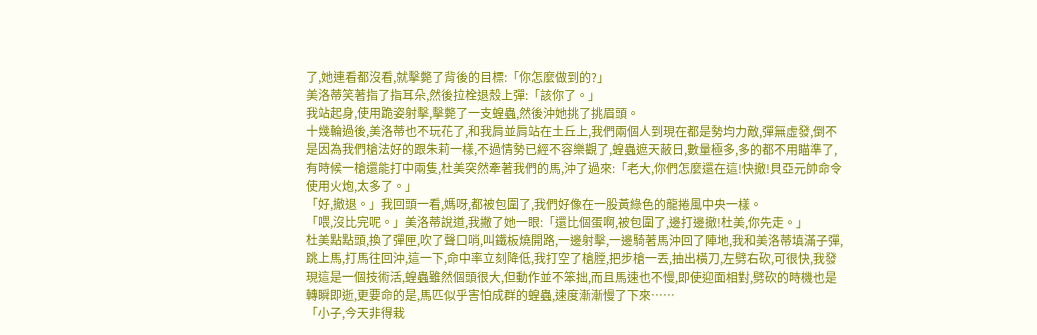了,她連看都沒看,就擊斃了背後的目標:「你怎麼做到的?」
美洛蒂笑著指了指耳朵,然後拉栓退殼上彈:「該你了。」
我站起身,使用跪姿射擊,擊斃了一支蝗蟲,然後沖她挑了挑眉頭。
十幾輪過後,美洛蒂也不玩花了,和我肩並肩站在土丘上,我們兩個人到現在都是勢均力敵,彈無虛發,倒不是因為我們槍法好的跟朱莉一樣,不過情勢已經不容樂觀了,蝗蟲遮天蔽日,數量極多,多的都不用瞄準了,有時候一槍還能打中兩隻,杜美突然牽著我們的馬,沖了過來:「老大,你們怎麼還在這!快撤!貝亞元帥命令使用火炮,太多了。」
「好,撤退。」我回頭一看,媽呀,都被包圍了,我們好像在一股黃綠色的龍捲風中央一樣。
「喂,沒比完呢。」美洛蒂說道,我撇了她一眼:「還比個蛋啊,被包圍了,邊打邊撤!杜美,你先走。」
杜美點點頭,換了彈匣,吹了聲口哨,叫鐵板燒開路,一邊射擊,一邊騎著馬沖回了陣地,我和美洛蒂填滿子彈,跳上馬,打馬往回沖,這一下,命中率立刻降低,我打空了槍膛,把步槍一丟,抽出橫刀,左劈右砍,可很快,我發現這是一個技術活,蝗蟲雖然個頭很大,但動作並不笨拙,而且馬速也不慢,即使迎面相對,劈砍的時機也是轉瞬即逝,更要命的是,馬匹似乎害怕成群的蝗蟲,速度漸漸慢了下來……
「小子,今天非得栽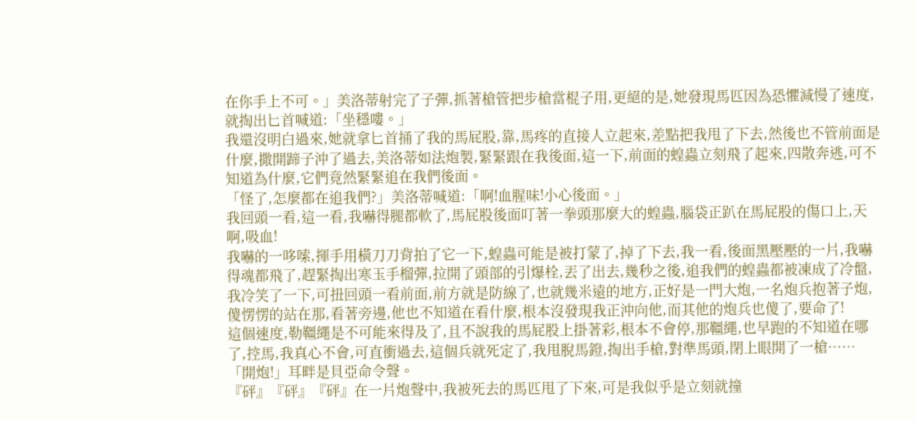在你手上不可。」美洛蒂射完了子彈,抓著槍管把步槍當棍子用,更絕的是,她發現馬匹因為恐懼減慢了速度,就掏出匕首喊道:「坐穩嘍。」
我還沒明白過來,她就拿匕首捅了我的馬屁股,靠,馬疼的直接人立起來,差點把我甩了下去,然後也不管前面是什麼,撒開蹄子沖了過去,美洛蒂如法炮製,緊緊跟在我後面,這一下,前面的蝗蟲立刻飛了起來,四散奔逃,可不知道為什麼,它們竟然緊緊追在我們後面。
「怪了,怎麼都在追我們?」美洛蒂喊道:「啊!血腥味!小心後面。」
我回頭一看,這一看,我嚇得腿都軟了,馬屁股後面叮著一拳頭那麼大的蝗蟲,腦袋正趴在馬屁股的傷口上,天啊,吸血!
我嚇的一哆嗦,揮手用橫刀刀背拍了它一下,蝗蟲可能是被打蒙了,掉了下去,我一看,後面黑壓壓的一片,我嚇得魂都飛了,趕緊掏出寒玉手榴彈,拉開了頭部的引爆栓,丟了出去,幾秒之後,追我們的蝗蟲都被凍成了冷盤,我冷笑了一下,可扭回頭一看前面,前方就是防線了,也就幾米遠的地方,正好是一門大炮,一名炮兵抱著子炮,傻愣愣的站在那,看著旁邊,他也不知道在看什麼,根本沒發現我正沖向他,而其他的炮兵也傻了,要命了!
這個速度,勒韁繩是不可能來得及了,且不說我的馬屁股上掛著彩,根本不會停,那韁繩,也早跑的不知道在哪了,控馬,我真心不會,可直衝過去,這個兵就死定了,我甩脫馬鐙,掏出手槍,對準馬頭,閉上眼開了一槍……
「開炮!」耳畔是貝亞命令聲。
『砰』『砰』『砰』在一片炮聲中,我被死去的馬匹甩了下來,可是我似乎是立刻就撞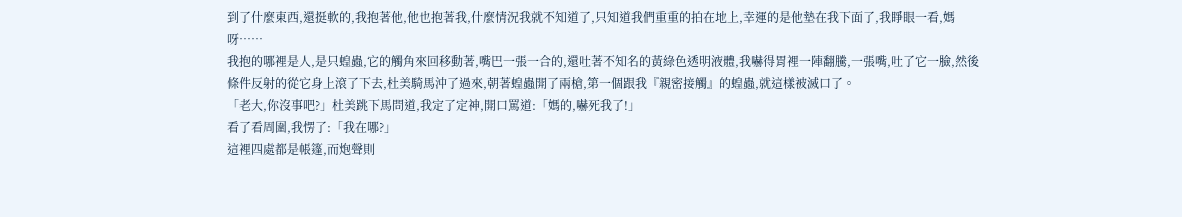到了什麼東西,還挺軟的,我抱著他,他也抱著我,什麼情況我就不知道了,只知道我們重重的拍在地上,幸運的是他墊在我下面了,我睜眼一看,媽呀……
我抱的哪裡是人,是只蝗蟲,它的觸角來回移動著,嘴巴一張一合的,還吐著不知名的黃綠色透明液體,我嚇得胃裡一陣翻騰,一張嘴,吐了它一臉,然後條件反射的從它身上滾了下去,杜美騎馬沖了過來,朝著蝗蟲開了兩槍,第一個跟我『親密接觸』的蝗蟲,就這樣被滅口了。
「老大,你沒事吧?」杜美跳下馬問道,我定了定神,開口罵道:「媽的,嚇死我了!」
看了看周圍,我愣了:「我在哪?」
這裡四處都是帳篷,而炮聲則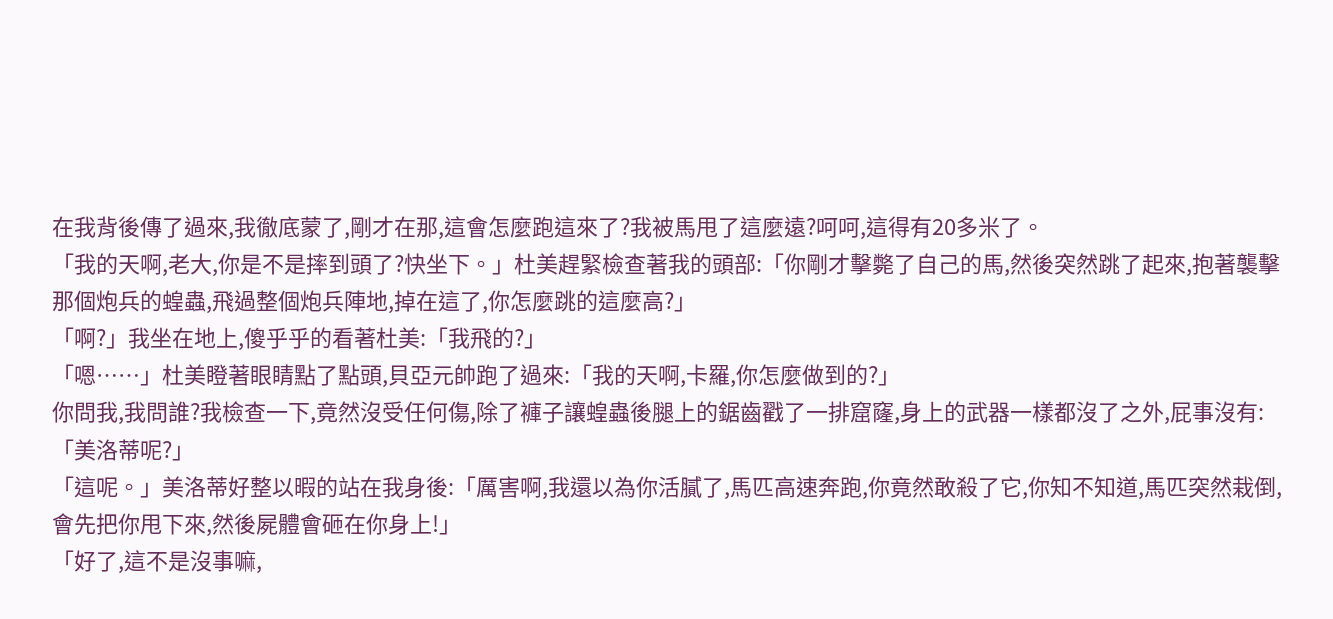在我背後傳了過來,我徹底蒙了,剛才在那,這會怎麼跑這來了?我被馬甩了這麼遠?呵呵,這得有20多米了。
「我的天啊,老大,你是不是摔到頭了?快坐下。」杜美趕緊檢查著我的頭部:「你剛才擊斃了自己的馬,然後突然跳了起來,抱著襲擊那個炮兵的蝗蟲,飛過整個炮兵陣地,掉在這了,你怎麼跳的這麼高?」
「啊?」我坐在地上,傻乎乎的看著杜美:「我飛的?」
「嗯……」杜美瞪著眼睛點了點頭,貝亞元帥跑了過來:「我的天啊,卡羅,你怎麼做到的?」
你問我,我問誰?我檢查一下,竟然沒受任何傷,除了褲子讓蝗蟲後腿上的鋸齒戳了一排窟窿,身上的武器一樣都沒了之外,屁事沒有:「美洛蒂呢?」
「這呢。」美洛蒂好整以暇的站在我身後:「厲害啊,我還以為你活膩了,馬匹高速奔跑,你竟然敢殺了它,你知不知道,馬匹突然栽倒,會先把你甩下來,然後屍體會砸在你身上!」
「好了,這不是沒事嘛,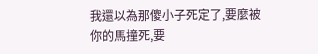我還以為那傻小子死定了,要麼被你的馬撞死,要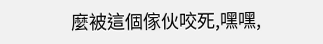麼被這個傢伙咬死,嘿嘿,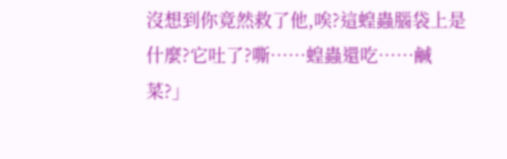沒想到你竟然救了他,唉?這蝗蟲腦袋上是什麼?它吐了?嘶……蝗蟲還吃……鹹菜?」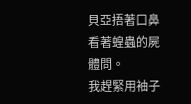貝亞捂著口鼻看著蝗蟲的屍體問。
我趕緊用袖子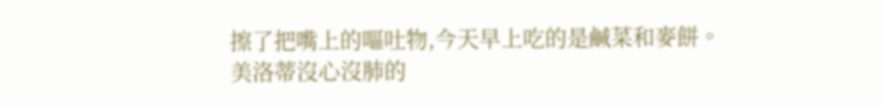擦了把嘴上的嘔吐物,今天早上吃的是鹹菜和麥餅。
美洛蒂沒心沒肺的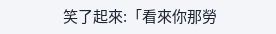笑了起來:「看來你那勞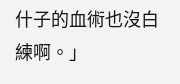什子的血術也沒白練啊。」